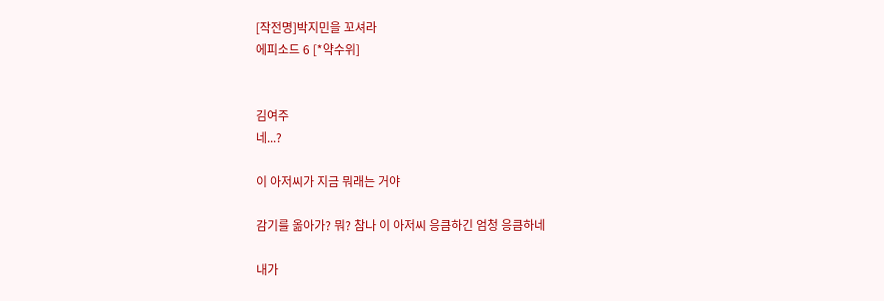[작전명]박지민을 꼬셔라
에피소드 6 [*약수위]


김여주
네...?

이 아저씨가 지금 뭐래는 거야

감기를 옮아가? 뭐? 참나 이 아저씨 응큼하긴 엄청 응큼하네

내가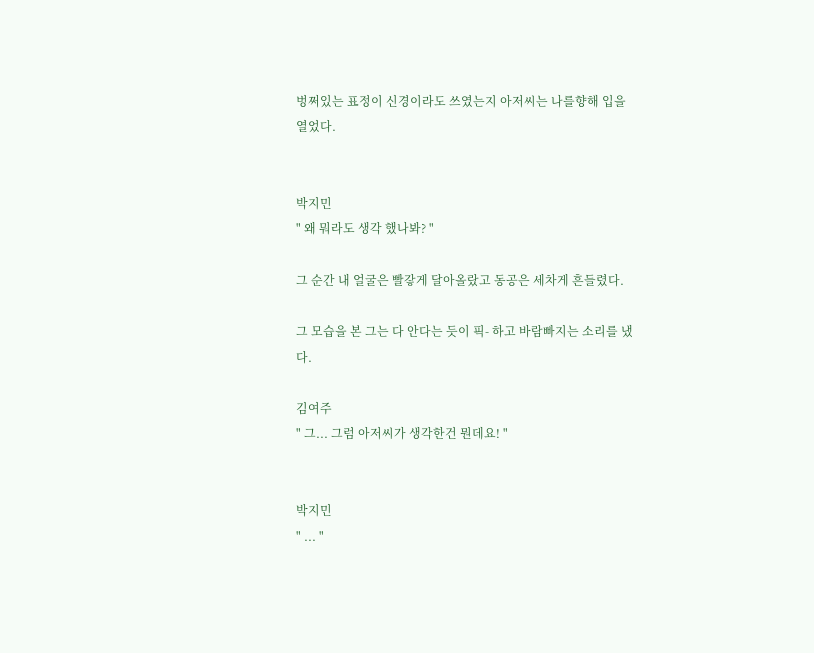벙쩌있는 표정이 신경이라도 쓰였는지 아저씨는 나를향해 입을 열었다.


박지민
" 왜 뭐라도 생각 했나봐? "

그 순간 내 얼굴은 빨갛게 달아올랐고 동공은 세차게 흔들렸다.

그 모습을 본 그는 다 안다는 듯이 픽- 하고 바람빠지는 소리를 냈다.

김여주
" 그... 그럼 아저씨가 생각한건 뭔데요! "


박지민
" ... "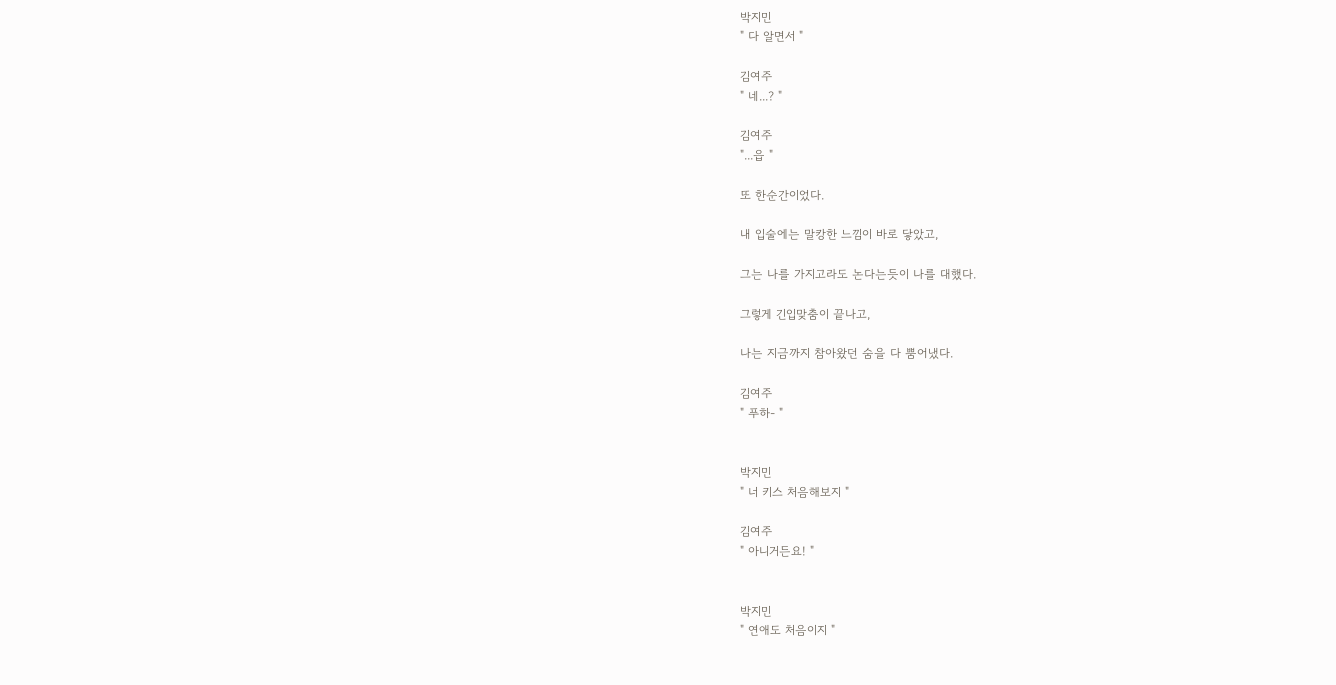박지민
" 다 알면서 "

김여주
" 네...? "

김여주
"...읍 "

또 한순간이었다.

내 입술에는 말캉한 느낌이 바로 닿았고,

그는 나를 가지고라도 논다는듯이 나를 대했다.

그렇게 긴입맞춤이 끝나고,

나는 지금까지 참아왔던 숨을 다 뿜어냈다.

김여주
" 푸하- "


박지민
" 너 키스 처음해보지 "

김여주
" 아니거든요! "


박지민
" 연애도 처음이지 "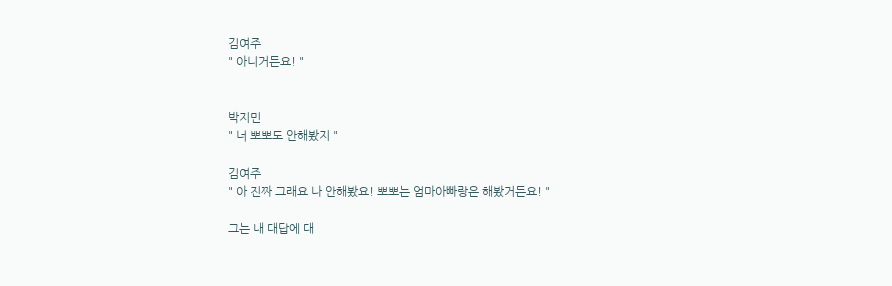김여주
" 아니거든요! "


박지민
" 너 뽀뽀도 안해봤지 "

김여주
" 아 진짜 그래요 나 안해봤요! 뽀뽀는 엄마아빠랑은 해봤거든요! "

그는 내 대답에 대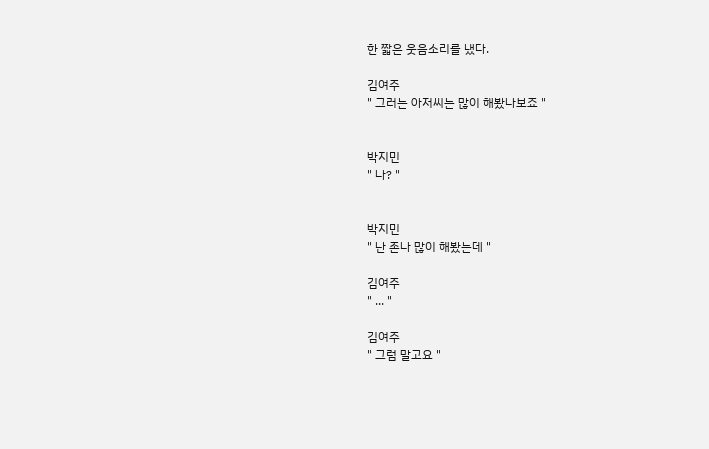한 짧은 웃음소리를 냈다.

김여주
" 그러는 아저씨는 많이 해봤나보죠 "


박지민
" 나? "


박지민
" 난 존나 많이 해봤는데 "

김여주
" ... "

김여주
" 그럼 말고요 "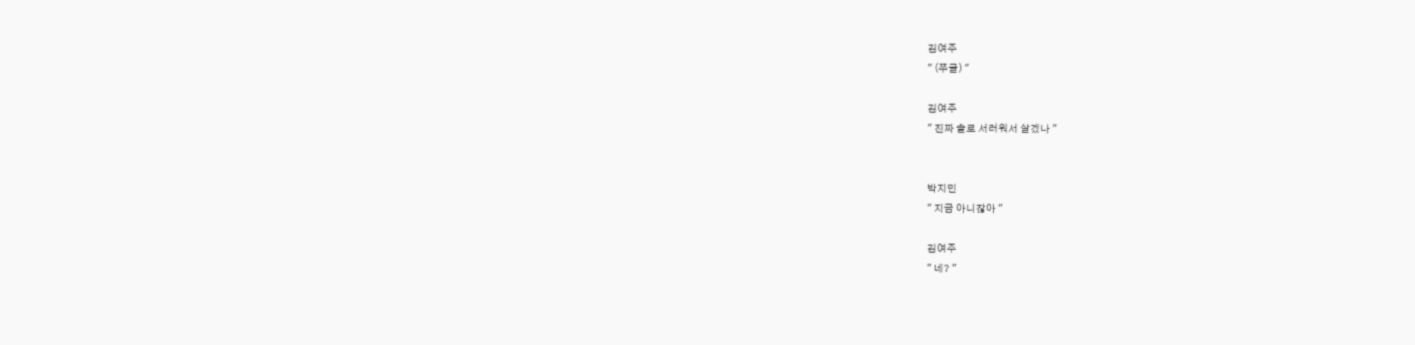김여주
" (쭈글) "

김여주
" 진짜 솔로 서러워서 살겠나 "


박지민
" 지금 아니잖아 "

김여주
" 네? "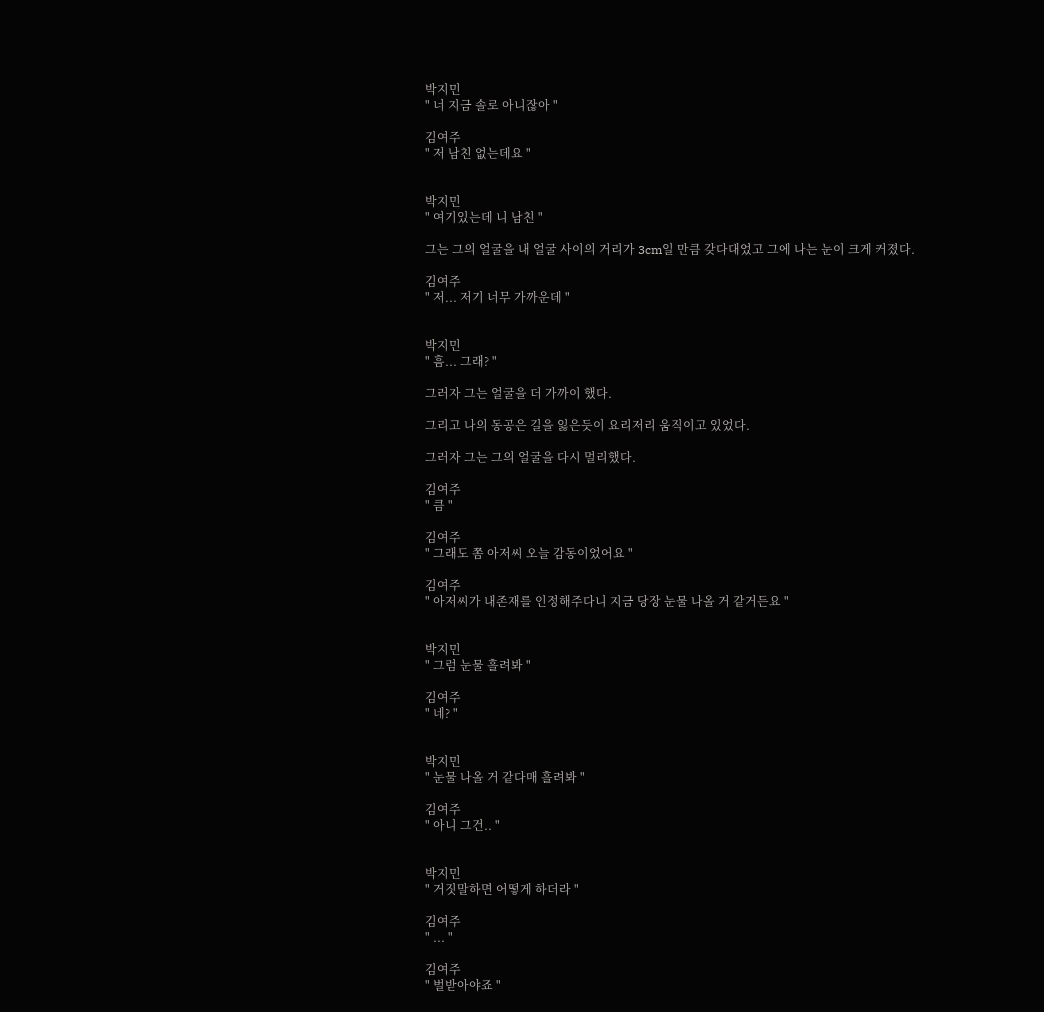박지민
" 너 지금 솔로 아니잖아 "

김여주
" 저 남친 없는데요 "


박지민
" 여기있는데 니 남친 "

그는 그의 얼굴을 내 얼굴 사이의 거리가 3cm일 만큼 갖다대었고 그에 나는 눈이 크게 커졌다.

김여주
" 저... 저기 너무 가까운데 "


박지민
" 흠... 그래? "

그러자 그는 얼굴을 더 가까이 했다.

그리고 나의 동공은 길을 잃은듯이 요리저리 움직이고 있었다.

그러자 그는 그의 얼굴을 다시 멀리했다.

김여주
" 큼 "

김여주
" 그래도 쫌 아저씨 오늘 감동이었어요 "

김여주
" 아저씨가 내존재를 인정해주다니 지금 당장 눈물 나올 거 같거든요 "


박지민
" 그럼 눈물 흘려봐 "

김여주
" 네? "


박지민
" 눈물 나올 거 같다매 흘려봐 "

김여주
" 아니 그건.. "


박지민
" 거짓말하면 어떻게 하더라 "

김여주
" ... "

김여주
" 벌받아야죠 "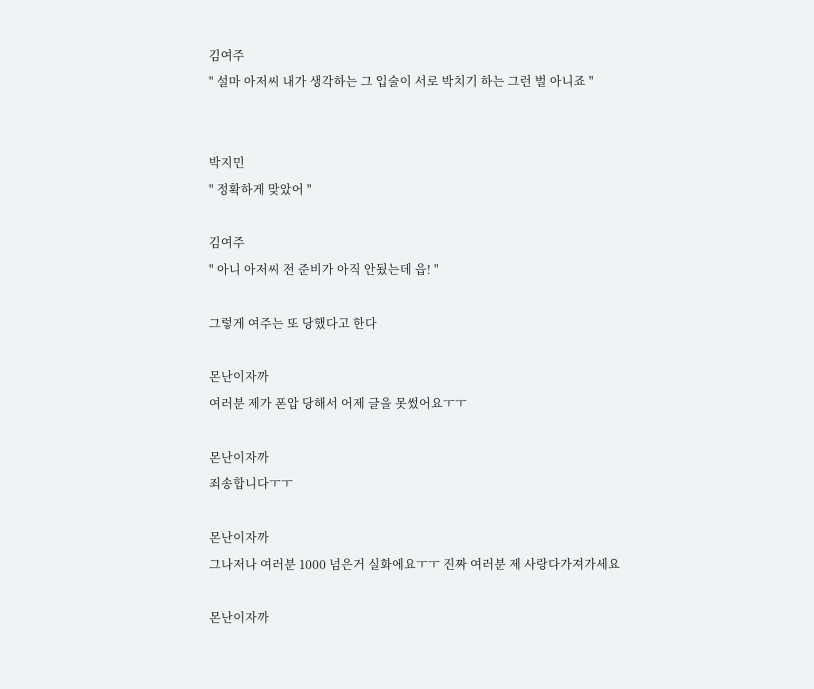김여주
" 설마 아저씨 내가 생각하는 그 입술이 서로 박치기 하는 그런 벌 아니죠 "


박지민
" 정확하게 맞았어 "

김여주
" 아니 아저씨 전 준비가 아직 안됬는데 읍! "

그렇게 여주는 또 당했다고 한다

몬난이자까
여러분 제가 폰압 당해서 어제 글을 못썼어요ㅜㅜ

몬난이자까
죄송합니다ㅜㅜ

몬난이자까
그나저나 여러분 1000 넘은거 실화에요ㅜㅜ 진짜 여러분 제 사랑다가져가세요

몬난이자까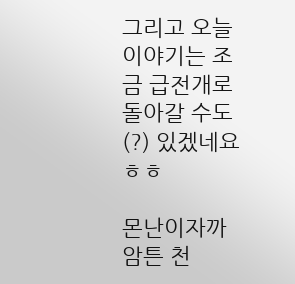그리고 오늘 이야기는 조금 급전개로 돌아갈 수도 (?) 있겠네요ㅎㅎ

몬난이자까
암튼 천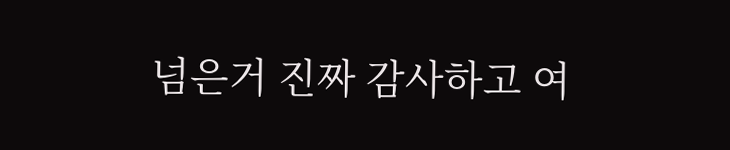넘은거 진짜 감사하고 여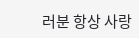러분 항상 사랑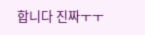합니다 진짜ㅜㅜ